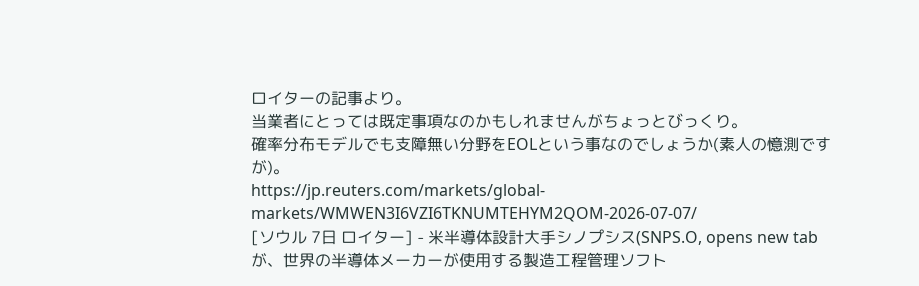ロイターの記事より。
当業者にとっては既定事項なのかもしれませんがちょっとびっくり。
確率分布モデルでも支障無い分野をEOLという事なのでしょうか(素人の憶測ですが)。
https://jp.reuters.com/markets/global-markets/WMWEN3I6VZI6TKNUMTEHYM2QOM-2026-07-07/
[ソウル 7日 ロイター] - 米半導体設計大手シノプシス(SNPS.O, opens new tabが、世界の半導体メーカーが使用する製造工程管理ソフト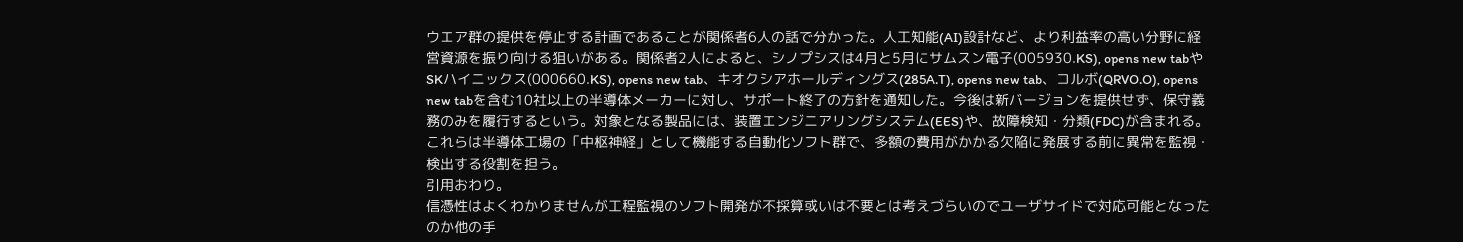ウエア群の提供を停止する計画であることが関係者6人の話で分かった。人工知能(AI)設計など、より利益率の高い分野に経営資源を振り向ける狙いがある。関係者2人によると、シノプシスは4月と5月にサムスン電子(005930.KS), opens new tabやSKハイニックス(000660.KS), opens new tab、キオクシアホールディングス(285A.T), opens new tab、コルボ(QRVO.O), opens new tabを含む10社以上の半導体メーカーに対し、サポート終了の方針を通知した。今後は新バージョンを提供せず、保守義務のみを履行するという。対象となる製品には、装置エンジニアリングシステム(EES)や、故障検知・分類(FDC)が含まれる。これらは半導体工場の「中枢神経」として機能する自動化ソフト群で、多額の費用がかかる欠陥に発展する前に異常を監視・検出する役割を担う。
引用おわり。
信憑性はよくわかりませんが工程監視のソフト開発が不採算或いは不要とは考えづらいのでユーザサイドで対応可能となったのか他の手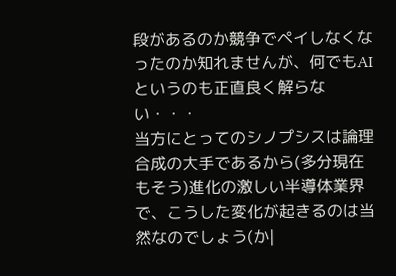段があるのか競争でペイしなくなったのか知れませんが、何でもAIというのも正直良く解らない・・・
当方にとってのシノプシスは論理合成の大手であるから(多分現在もそう)進化の激しい半導体業界で、こうした変化が起きるのは当然なのでしょう(か|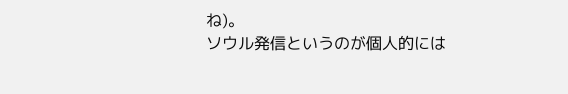ね)。
ソウル発信というのが個人的には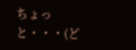ちょっと・・・(ど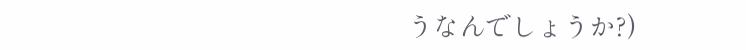うなんでしょうか?)